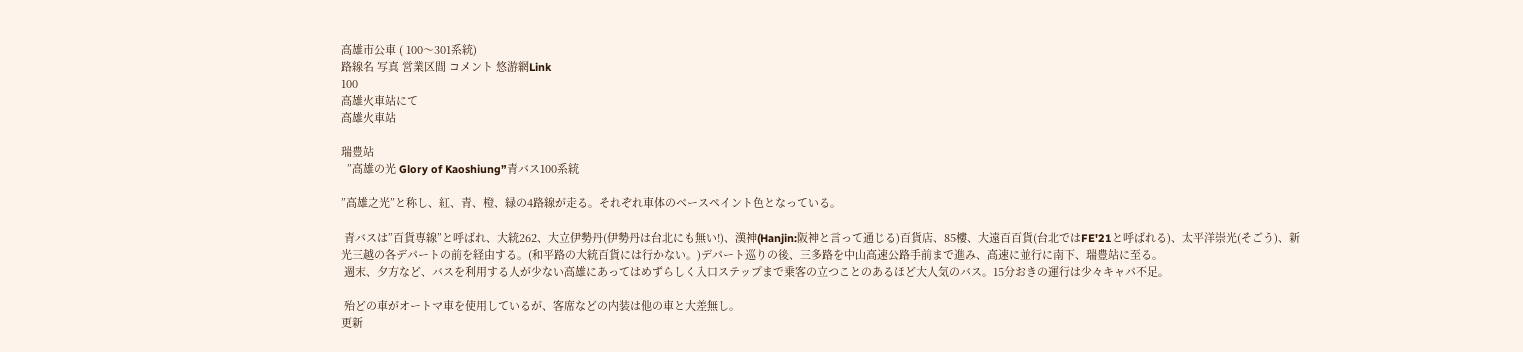高雄市公車 ( 100〜301系統)
路線名 写真 営業区間 コメント 悠游網Link
100
高雄火車站にて
高雄火車站

瑞豊站
  ”高雄の光 Glory of Kaoshiung”青バス100系統

”高雄之光”と称し、紅、青、橙、緑の4路線が走る。それぞれ車体のベースペイント色となっている。

 青バスは”百貨専線”と呼ばれ、大統262、大立伊勢丹(伊勢丹は台北にも無い!)、漢神(Hanjin:阪神と言って通じる)百貨店、85樓、大遠百百貨(台北ではFE'21と呼ばれる)、太平洋崇光(そごう)、新光三越の各デパートの前を経由する。(和平路の大統百貨には行かない。)デパート巡りの後、三多路を中山高速公路手前まで進み、高速に並行に南下、瑞豊站に至る。
 週末、夕方など、バスを利用する人が少ない高雄にあってはめずらしく入口ステップまで乗客の立つことのあるほど大人気のバス。15分おきの運行は少々キャパ不足。

 殆どの車がオートマ車を使用しているが、客席などの内装は他の車と大差無し。
更新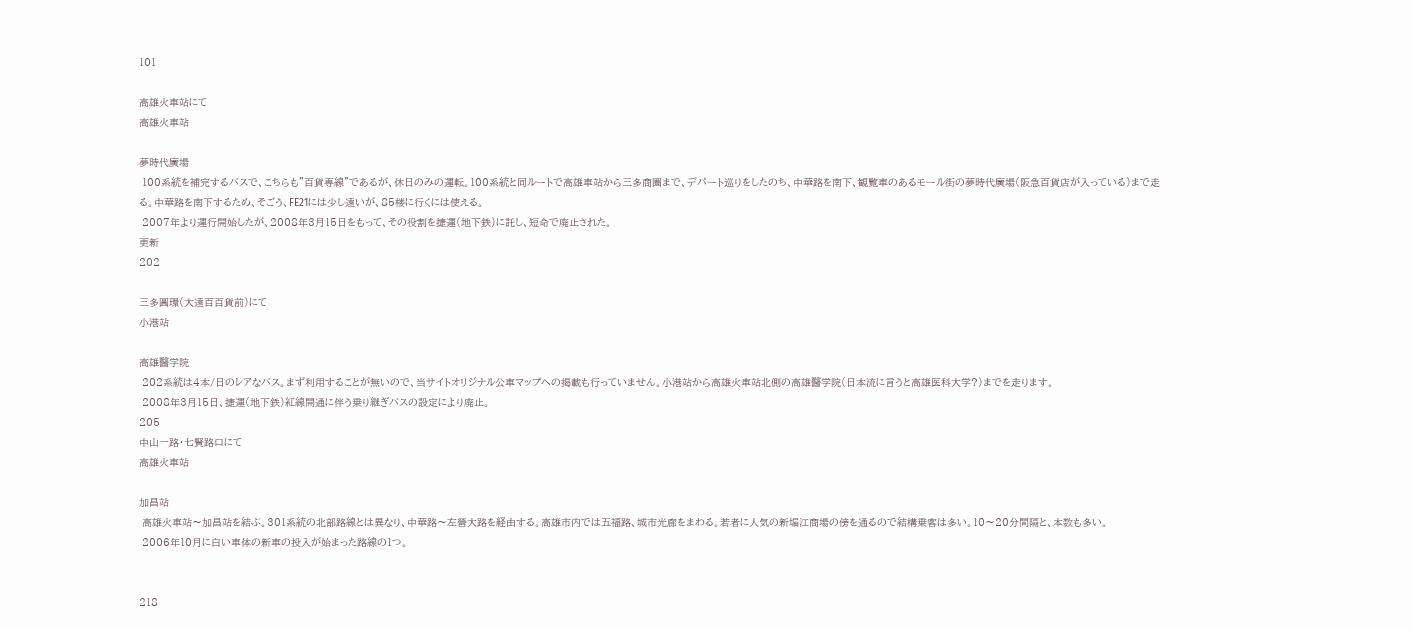101

高雄火車站にて
高雄火車站

夢時代廣場
 100系統を補完するバスで、こちらも”百貨専線”であるが、休日のみの運転。100系統と同ルートで高雄車站から三多商圏まで、デパート巡りをしたのち、中華路を南下、観覧車のあるモール街の夢時代廣場(阪急百貨店が入っている)まで走る。中華路を南下するため、そごう、FE21には少し遠いが、85楼に行くには使える。
 2007年より運行開始したが、2008年3月15日をもって、その役割を捷運(地下鉄)に託し、短命で廃止された。
更新
202

三多圓環(大遠百百貨前)にて
小港站

高雄醫学院
 202系統は4本/日のレアなバス。まず利用することが無いので、当サイトオリジナル公車マップへの掲載も行っていません。小港站から高雄火車站北側の高雄醫学院(日本流に言うと高雄医科大学?)までを走ります。
 2008年3月15日、捷運(地下鉄)紅線開通に伴う乗り継ぎバスの設定により廃止。
205
中山一路・七賢路口にて
高雄火車站

加昌站
 高雄火車站〜加昌站を結ぶ。301系統の北部路線とは異なり、中華路〜左營大路を経由する。高雄市内では五福路、城市光廊をまわる。若者に人気の新堀江商場の傍を通るので結構乗客は多い。10〜20分間隔と、本数も多い。
 2006年10月に白い車体の新車の投入が始まった路線の1つ。


218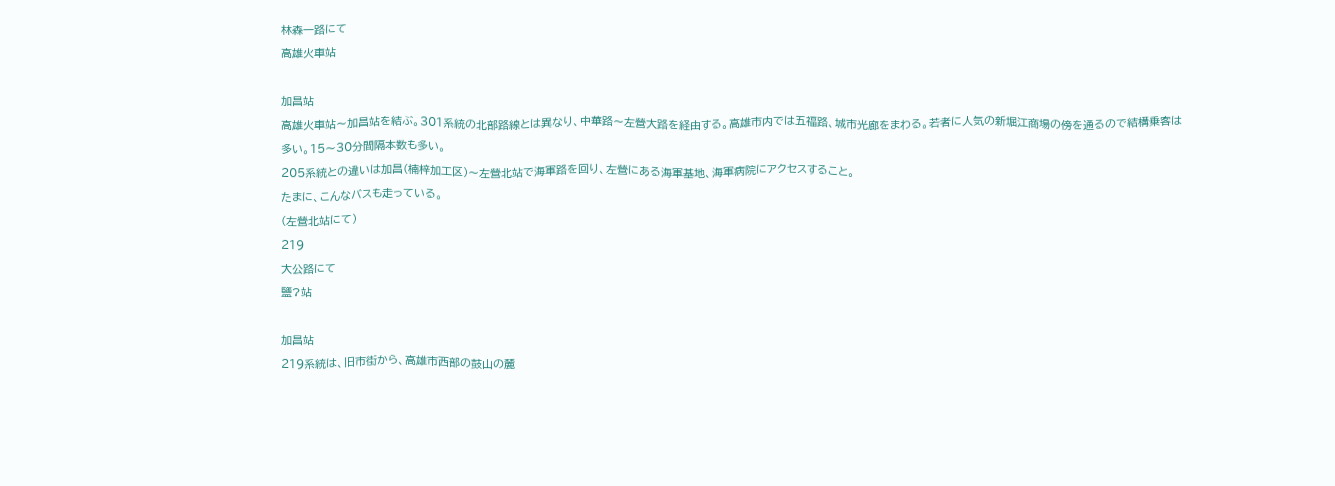林森一路にて
高雄火車站

加昌站
高雄火車站〜加昌站を結ぶ。301系統の北部路線とは異なり、中華路〜左營大路を経由する。高雄市内では五福路、城市光廊をまわる。若者に人気の新堀江商場の傍を通るので結構乗客は多い。15〜30分間隔本数も多い。
205系統との違いは加昌(楠梓加工区)〜左營北站で海軍路を回り、左營にある海軍基地、海軍病院にアクセスすること。
たまに、こんなバスも走っている。
(左營北站にて)
219
大公路にて
鹽?站

加昌站
219系統は、旧市街から、高雄市西部の鼓山の麓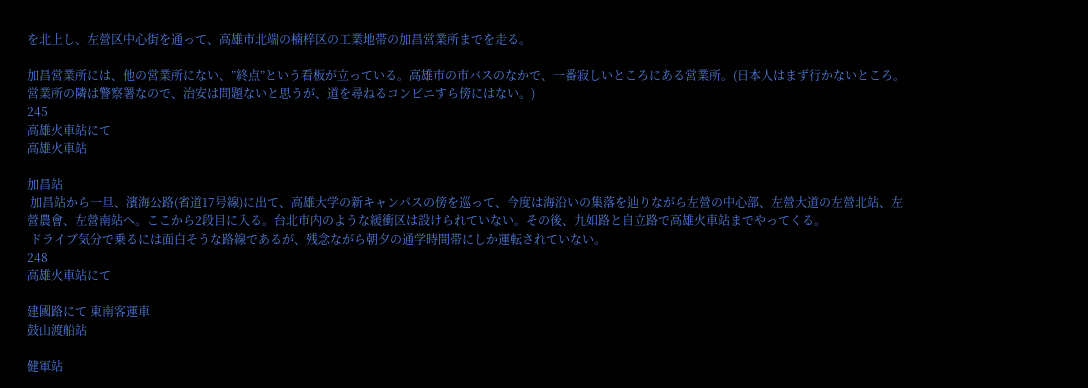を北上し、左營区中心街を通って、高雄市北端の楠梓区の工業地帯の加昌営業所までを走る。

加昌営業所には、他の営業所にない、”終点”という看板が立っている。高雄市の市バスのなかで、一番寂しいところにある営業所。(日本人はまず行かないところ。営業所の隣は警察署なので、治安は問題ないと思うが、道を尋ねるコンビニすら傍にはない。)
245
高雄火車站にて
高雄火車站

加昌站
 加昌站から一旦、濱海公路(省道17号線)に出て、高雄大学の新キャンパスの傍を巡って、今度は海沿いの集落を辿りながら左營の中心部、左營大道の左營北站、左營農會、左營南站へ。ここから2段目に入る。台北市内のような緩衝区は設けられていない。その後、九如路と自立路で高雄火車站までやってくる。
 ドライブ気分で乗るには面白そうな路線であるが、残念ながら朝夕の通学時間帯にしか運転されていない。
248
高雄火車站にて

建國路にて 東南客運車
鼓山渡船站

健軍站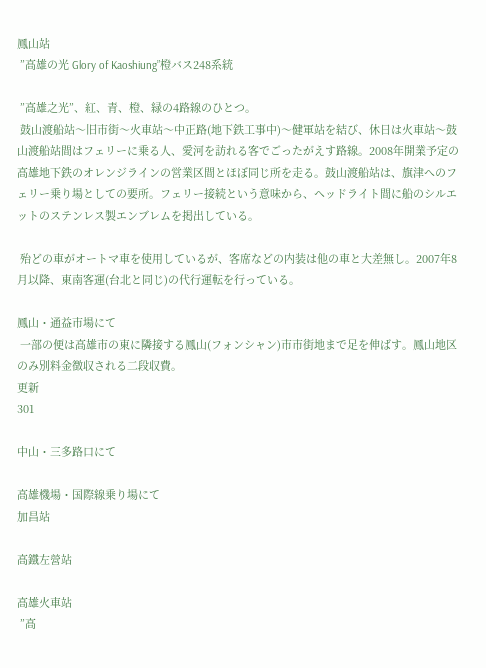鳳山站
 ”高雄の光 Glory of Kaoshiung”橙バス248系統

 ”高雄之光”、紅、青、橙、緑の4路線のひとつ。
 鼓山渡船站〜旧市街〜火車站〜中正路(地下鉄工事中)〜健軍站を結び、休日は火車站〜鼓山渡船站間はフェリーに乗る人、愛河を訪れる客でごったがえす路線。2008年開業予定の高雄地下鉄のオレンジラインの営業区間とほぼ同じ所を走る。鼓山渡船站は、旗津へのフェリー乗り場としての要所。フェリー接続という意味から、ヘッドライト間に船のシルエットのステンレス製エンブレムを掲出している。

 殆どの車がオートマ車を使用しているが、客席などの内装は他の車と大差無し。2007年8月以降、東南客運(台北と同じ)の代行運転を行っている。

鳳山・通益市場にて
 一部の便は高雄市の東に隣接する鳳山(フォンシャン)市市街地まで足を伸ばす。鳳山地区のみ別料金徴収される二段収費。
更新
301

中山・三多路口にて

高雄機場・国際線乗り場にて
加昌站

高鐵左營站

高雄火車站
 ”高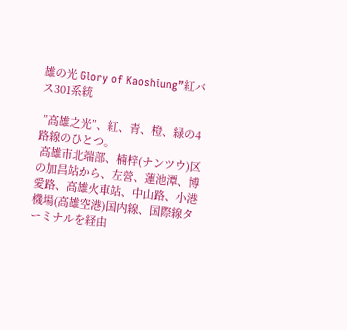雄の光 Glory of Kaoshiung”紅バス301系統

 ”高雄之光”、紅、青、橙、緑の4路線のひとつ。
 高雄市北端部、楠梓(ナンツウ)区の加昌站から、左營、蓮池潭、博愛路、高雄火車站、中山路、小港機場(高雄空港)国内線、国際線ターミナルを経由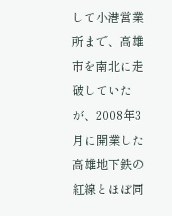して小港営業所まで、高雄市を南北に走破していたが、2008年3月に開業した高雄地下鉄の紅線とほぼ同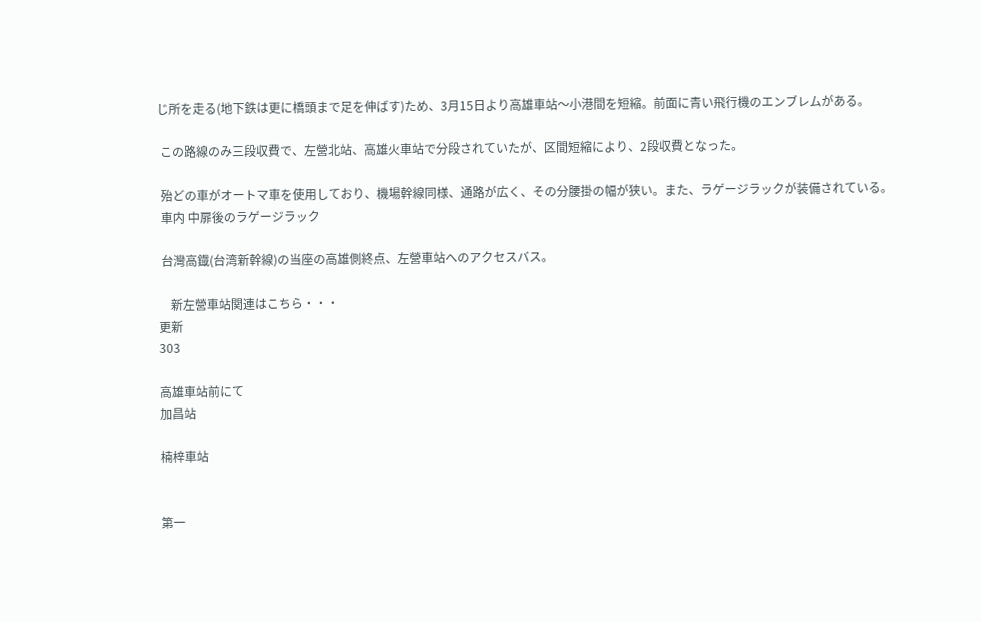じ所を走る(地下鉄は更に橋頭まで足を伸ばす)ため、3月15日より高雄車站〜小港間を短縮。前面に青い飛行機のエンブレムがある。

 この路線のみ三段収費で、左營北站、高雄火車站で分段されていたが、区間短縮により、2段収費となった。

 殆どの車がオートマ車を使用しており、機場幹線同様、通路が広く、その分腰掛の幅が狭い。また、ラゲージラックが装備されている。
 車内 中扉後のラゲージラック

 台灣高鐡(台湾新幹線)の当座の高雄側終点、左營車站へのアクセスバス。

    新左營車站関連はこちら・・・
更新
303

高雄車站前にて
加昌站

楠梓車站


第一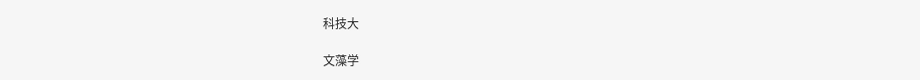科技大

文藻学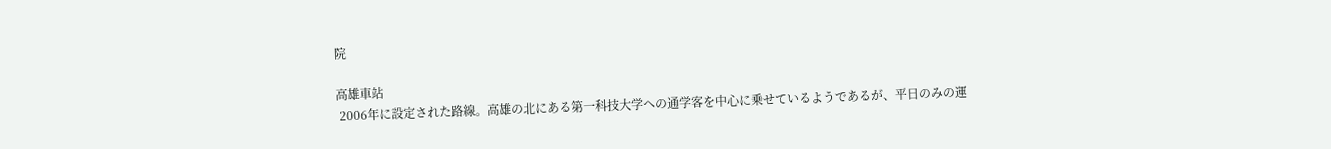院

高雄車站
 2006年に設定された路線。高雄の北にある第一科技大学への通学客を中心に乗せているようであるが、平日のみの運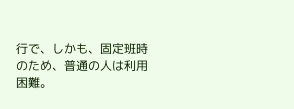行で、しかも、固定班時のため、普通の人は利用困難。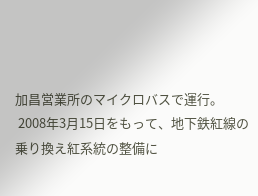加昌営業所のマイクロバスで運行。
 2008年3月15日をもって、地下鉄紅線の乗り換え紅系統の整備に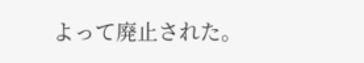よって廃止された。